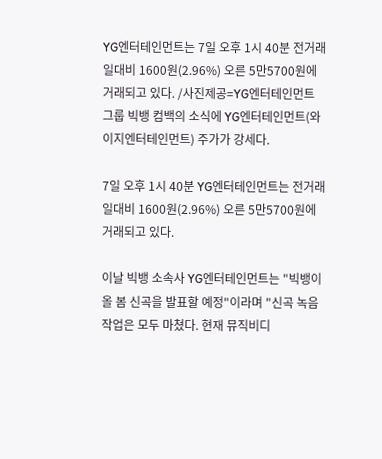YG엔터테인먼트는 7일 오후 1시 40분 전거래일대비 1600원(2.96%) 오른 5만5700원에 거래되고 있다. /사진제공=YG엔터테인먼트
그룹 빅뱅 컴백의 소식에 YG엔터테인먼트(와이지엔터테인먼트) 주가가 강세다.

7일 오후 1시 40분 YG엔터테인먼트는 전거래일대비 1600원(2.96%) 오른 5만5700원에 거래되고 있다.

이날 빅뱅 소속사 YG엔터테인먼트는 "빅뱅이 올 봄 신곡을 발표할 예정"이라며 "신곡 녹음 작업은 모두 마쳤다. 현재 뮤직비디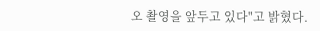오 촬영을 앞두고 있다"고 밝혔다.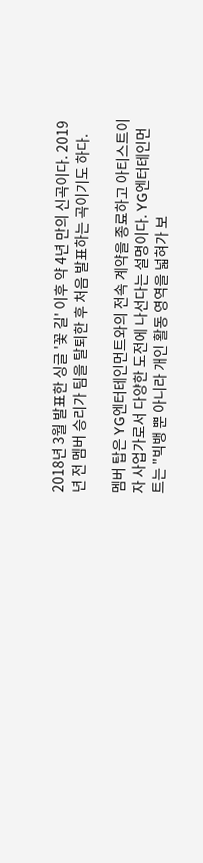2018년 3월 발표한 싱글 '꽃 길' 이후 약 4년 만의 신곡이다. 2019년 전 멤버 승리가 팀을 탈퇴한 후 처음 발표하는 곡이기도 하다.

멤버 탑은 YG엔터테인먼트와의 전속 계약을 종료하고 아티스트이자 사업가로서 다양한 도전에 나선다는 설명이다. YG엔터테인먼트는 "빅뱅 뿐 아니라 개인 활동 영역을 넓혀가 보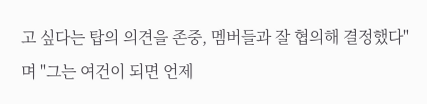고 싶다는 탑의 의견을 존중, 멤버들과 잘 협의해 결정했다"며 "그는 여건이 되면 언제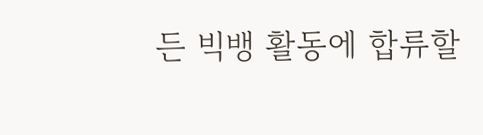든 빅뱅 활동에 합류할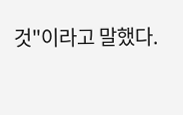것"이라고 말했다.